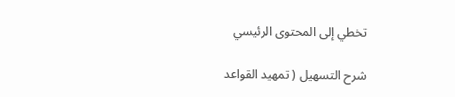تخطي إلى المحتوى الرئيسي

شرح التسهيل ( تمهيد القواعد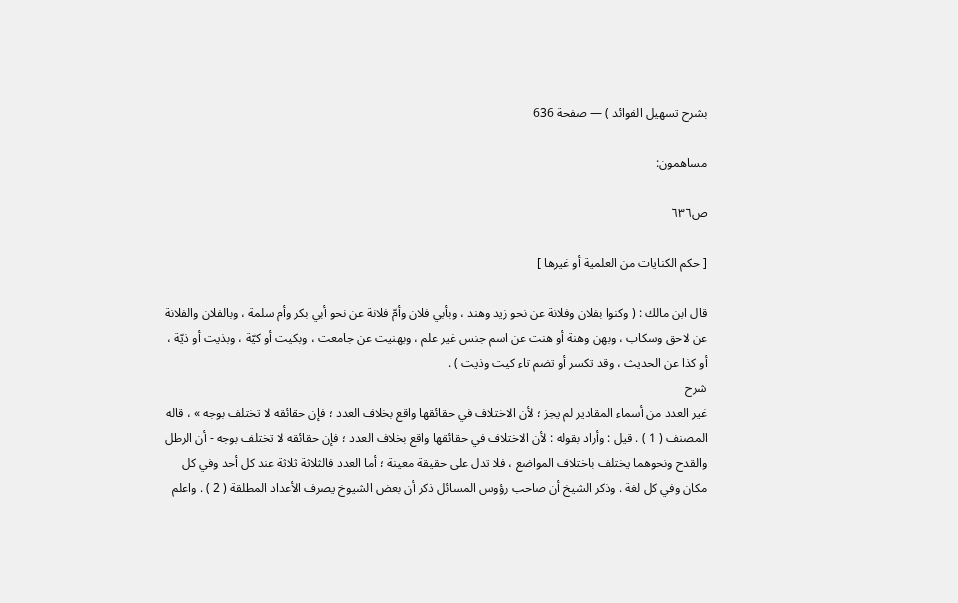بشرح تسهيل الفوائد ) — صفحة 636

مساهمون:

ص٦٣٦

[ حكم الكنايات من العلمية أو غيرها ]

قال ابن مالك : ( وكنوا بفلان وفلانة عن نحو زيد وهند ، وبأبي فلان وأمّ فلانة عن نحو أبي بكر وأم سلمة ، وبالفلان والفلانة عن لاحق وسكاب ، وبهن وهنة أو هنت عن اسم جنس غير علم ، وبهنيت عن جامعت ، وبكيت أو كيّة ، وبذيت أو ذيّة ، أو كذا عن الحديث ، وقد تكسر أو تضم تاء كيت وذيت ) .
شرح
غير العدد من أسماء المقادير لم يجز ؛ لأن الاختلاف في حقائقها واقع بخلاف العدد ؛ فإن حقائقه لا تختلف بوجه » ، قاله المصنف ( 1 ) . قيل : وأراد بقوله : لأن الاختلاف في حقائقها واقع بخلاف العدد ؛ فإن حقائقه لا تختلف بوجه - أن الرطل والقدح ونحوهما يختلف باختلاف المواضع ، فلا تدل على حقيقة معينة ؛ أما العدد فالثلاثة ثلاثة عند كل أحد وفي كل مكان وفي كل لغة . وذكر الشيخ أن صاحب رؤوس المسائل ذكر أن بعض الشيوخ يصرف الأعداد المطلقة ( 2 ) . واعلم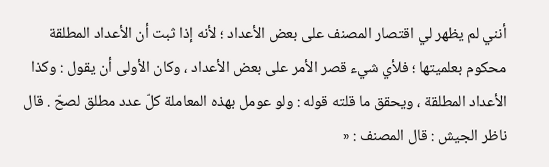أنني لم يظهر لي اقتصار المصنف على بعض الأعداد ؛ لأنه إذا ثبت أن الأعداد المطلقة محكوم بعلميتها ؛ فلأي شيء قصر الأمر على بعض الأعداد ، وكان الأولى أن يقول : وكذا الأعداد المطلقة ، ويحقق ما قلته قوله : ولو عومل بهذه المعاملة كلّ عدد مطلق لصحّ . قال ناظر الجيش : قال المصنف : «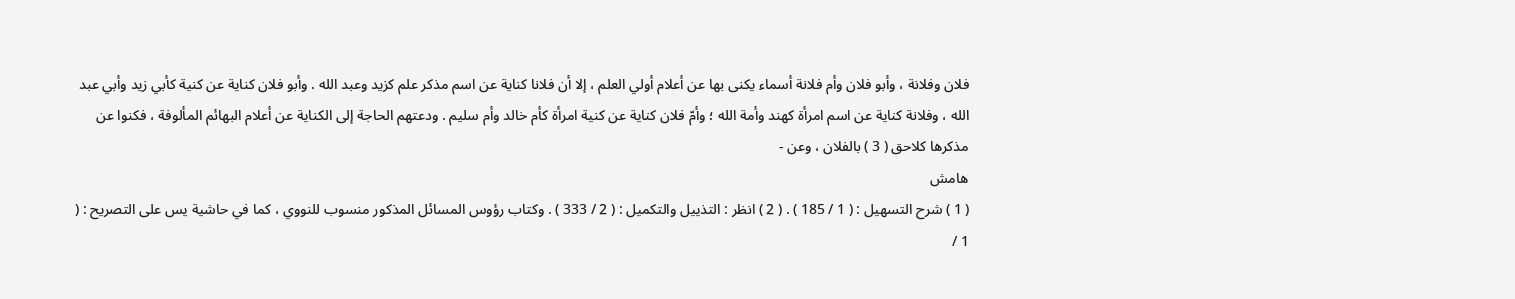فلان وفلانة ، وأبو فلان وأم فلانة أسماء يكنى بها عن أعلام أولي العلم ، إلا أن فلانا كناية عن اسم مذكر علم كزيد وعبد الله . وأبو فلان كناية عن كنية كأبي زيد وأبي عبد الله ، وفلانة كناية عن اسم امرأة كهند وأمة الله ؛ وأمّ فلان كناية عن كنية امرأة كأم خالد وأم سليم . ودعتهم الحاجة إلى الكناية عن أعلام البهائم المألوفة ، فكنوا عن مذكرها كلاحق ( 3 ) بالفلان ، وعن -
هامش
( 1 ) شرح التسهيل : ( 1 / 185 ) . ( 2 ) انظر : التذييل والتكميل : ( 2 / 333 ) . وكتاب رؤوس المسائل المذكور منسوب للنووي ، كما في حاشية يس على التصريح : ( 1 /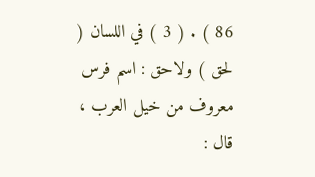86 ) . ( 3 ) في اللسان ( لحق ) ولاحق : اسم فرس معروف من خيل العرب ، قال :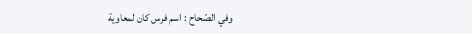وفي الصّحاح : اسم فرس كان لمعاوية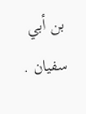بن أبي سفيان .